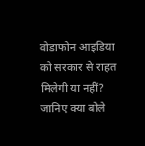वोडाफोन आइडिया को सरकार से राहत मिलेगी या नहीं? जानिए क्या बोले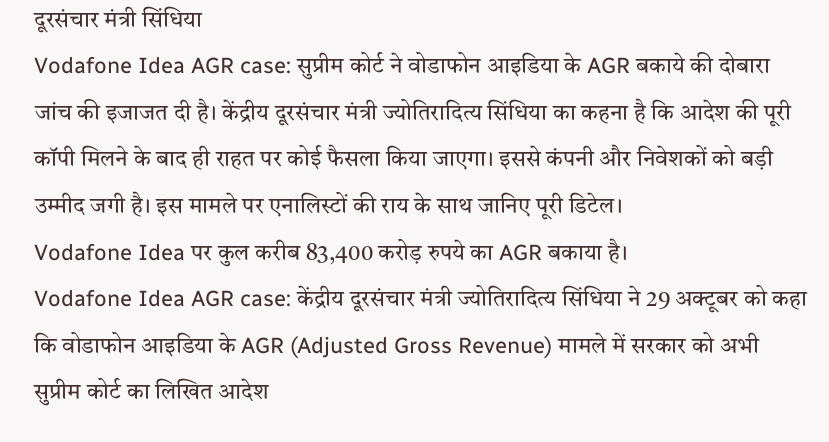दूरसंचार मंत्री सिंधिया
Vodafone Idea AGR case: सुप्रीम कोर्ट ने वोडाफोन आइडिया के AGR बकाये की दोबारा जांच की इजाजत दी है। केंद्रीय दूरसंचार मंत्री ज्योतिरादित्य सिंधिया का कहना है कि आदेश की पूरी कॉपी मिलने के बाद ही राहत पर कोई फैसला किया जाएगा। इससे कंपनी और निवेशकों को बड़ी उम्मीद जगी है। इस मामले पर एनालिस्टों की राय के साथ जानिए पूरी डिटेल।
Vodafone Idea पर कुल करीब 83,400 करोड़ रुपये का AGR बकाया है।
Vodafone Idea AGR case: केंद्रीय दूरसंचार मंत्री ज्योतिरादित्य सिंधिया ने 29 अक्टूबर को कहा कि वोडाफोन आइडिया के AGR (Adjusted Gross Revenue) मामले में सरकार को अभी सुप्रीम कोर्ट का लिखित आदेश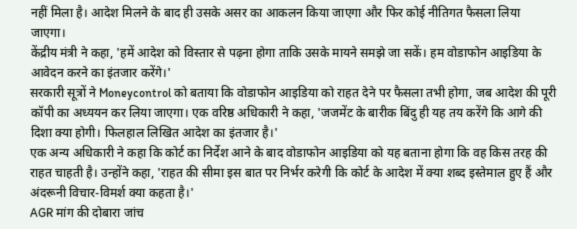नहीं मिला है। आदेश मिलने के बाद ही उसके असर का आकलन किया जाएगा और फिर कोई नीतिगत फैसला लिया जाएगा।
केंद्रीय मंत्री ने कहा, 'हमें आदेश को विस्तार से पढ़ना होगा ताकि उसके मायने समझे जा सकें। हम वोडाफोन आइडिया के आवेदन करने का इंतजार करेंगे।'
सरकारी सूत्रों ने Moneycontrol को बताया कि वोडाफोन आइडिया को राहत देने पर फैसला तभी होगा, जब आदेश की पूरी कॉपी का अध्ययन कर लिया जाएगा। एक वरिष्ठ अधिकारी ने कहा, 'जजमेंट के बारीक बिंदु ही यह तय करेंगे कि आगे की दिशा क्या होगी। फिलहाल लिखित आदेश का इंतजार है।'
एक अन्य अधिकारी ने कहा कि कोर्ट का निर्देश आने के बाद वोडाफोन आइडिया को यह बताना होगा कि वह किस तरह की राहत चाहती है। उन्होंने कहा, 'राहत की सीमा इस बात पर निर्भर करेगी कि कोर्ट के आदेश में क्या शब्द इस्तेमाल हुए हैं और अंदरूनी विचार-विमर्श क्या कहता है।'
AGR मांग की दोबारा जांच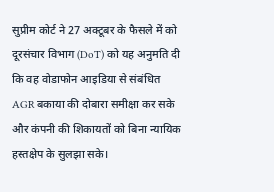सुप्रीम कोर्ट ने 27 अक्टूबर के फैसले में को दूरसंचार विभाग (DoT) को यह अनुमति दी कि वह वोडाफोन आइडिया से संबंधित AGR बकाया की दोबारा समीक्षा कर सके और कंपनी की शिकायतों को बिना न्यायिक हस्तक्षेप के सुलझा सके।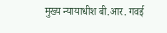मुख्य न्यायाधीश बी.आर. गवई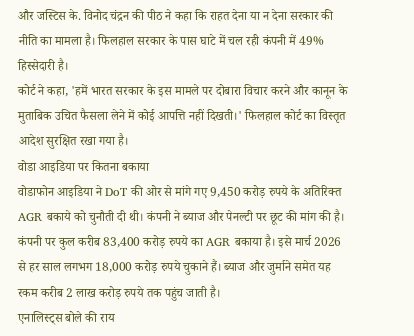और जस्टिस के. विनोद चंद्रन की पीठ ने कहा कि राहत देना या न देना सरकार की नीति का मामला है। फिलहाल सरकार के पास घाटे में चल रही कंपनी में 49% हिस्सेदारी है।
कोर्ट ने कहा, 'हमें भारत सरकार के इस मामले पर दोबारा विचार करने और कानून के मुताबिक उचित फैसला लेने में कोई आपत्ति नहीं दिखती।' फिलहाल कोर्ट का विस्तृत आदेश सुरक्षित रखा गया है।
वोडा आइडिया पर कितना बकाया
वोडाफोन आइडिया ने DoT की ओर से मांगे गए 9,450 करोड़ रुपये के अतिरिक्त AGR बकाये को चुनौती दी थी। कंपनी ने ब्याज और पेनल्टी पर छूट की मांग की है।
कंपनी पर कुल करीब 83,400 करोड़ रुपये का AGR बकाया है। इसे मार्च 2026 से हर साल लगभग 18,000 करोड़ रुपये चुकाने हैं। ब्याज और जुर्माने समेत यह रकम करीब 2 लाख करोड़ रुपये तक पहुंच जाती है।
एनालिस्ट्स बोले की राय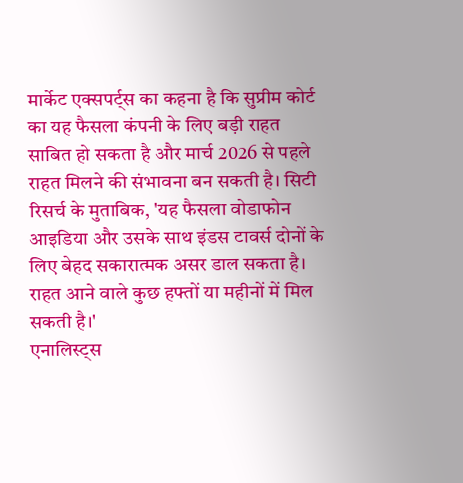मार्केट एक्सपर्ट्स का कहना है कि सुप्रीम कोर्ट का यह फैसला कंपनी के लिए बड़ी राहत साबित हो सकता है और मार्च 2026 से पहले राहत मिलने की संभावना बन सकती है। सिटी रिसर्च के मुताबिक, 'यह फैसला वोडाफोन आइडिया और उसके साथ इंडस टावर्स दोनों के लिए बेहद सकारात्मक असर डाल सकता है। राहत आने वाले कुछ हफ्तों या महीनों में मिल सकती है।'
एनालिस्ट्स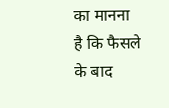का मानना है कि फैसले के बाद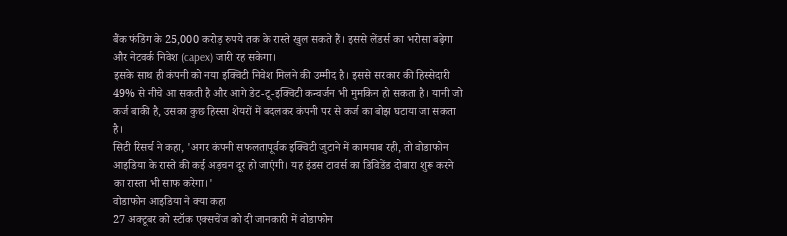बैंक फंडिंग के 25,000 करोड़ रुपये तक के रास्ते खुल सकते हैं। इससे लेंडर्स का भरोसा बढ़ेगा और नेटवर्क निवेश (capex) जारी रह सकेगा।
इसके साथ ही कंपनी को नया इक्विटी निवेश मिलने की उम्मीद है। इससे सरकार की हिस्सेदारी 49% से नीचे आ सकती है और आगे डेट-टू-इक्विटी कन्वर्जन भी मुमकिन हो सकता है। यानी जो कर्ज बाकी है, उसका कुछ हिस्सा शेयरों में बदलकर कंपनी पर से कर्ज का बोझ घटाया जा सकता है।
सिटी रिसर्च ने कहा, 'अगर कंपनी सफलतापूर्वक इक्विटी जुटाने में कामयाब रही, तो वोडाफोन आइडिया के रास्ते की कई अड़चन दूर हो जाएंगी। यह इंडस टावर्स का डिविडेंड दोबारा शुरू करने का रास्ता भी साफ करेगा।'
वोडाफोन आइडिया ने क्या कहा
27 अक्टूबर को स्टॉक एक्सचेंज को दी जानकारी में वोडाफोन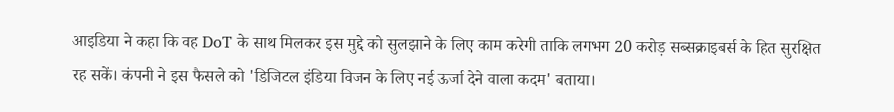आइडिया ने कहा कि वह DoT के साथ मिलकर इस मुद्दे को सुलझाने के लिए काम करेगी ताकि लगभग 20 करोड़ सब्सक्राइबर्स के हित सुरक्षित रह सकें। कंपनी ने इस फैसले को 'डिजिटल इंडिया विजन के लिए नई ऊर्जा देने वाला कदम' बताया।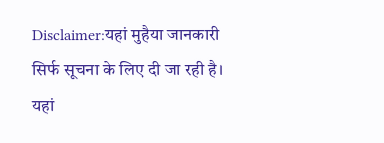Disclaimer:यहां मुहैया जानकारी सिर्फ सूचना के लिए दी जा रही है। यहां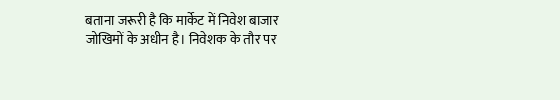बताना जरूरी है कि मार्केट में निवेश बाजार जोखिमों के अधीन है। निवेशक के तौर पर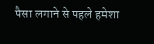पैसा लगाने से पहले हमेशा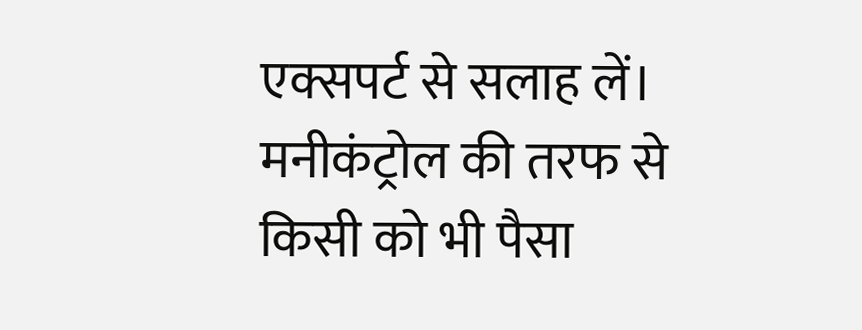एक्सपर्ट से सलाह लें। मनीकंट्रोल की तरफ से किसी को भी पैसा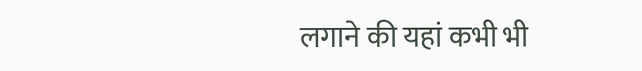लगाने की यहां कभी भी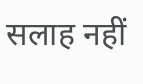सलाह नहीं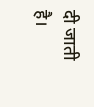दी जाती है।